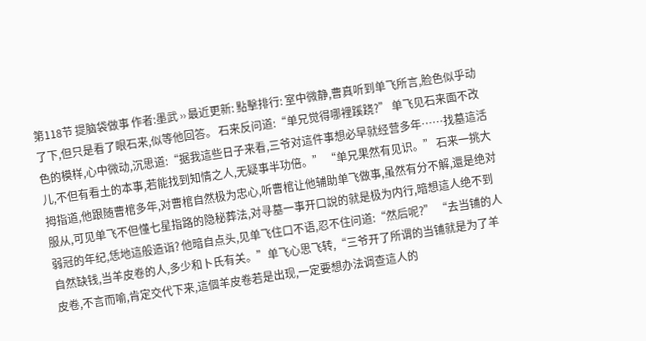第118节 提脑袋做事 作者:墨武 ›› 最近更新: 點擊排行: 室中微静,曹真听到单飞所言,脸色似乎动了下,但只是看了眼石来,似等他回答。 石来反问道:“单兄觉得哪裡蹊跷?” 单飞见石来面不改色的模样,心中微动,沉思道:“据我這些日子来看,三爷对這件事想必早就经营多年……找墓這活儿,不但有看土的本事,若能找到知情之人,无疑事半功倍。” “单兄果然有见识。” 石来一挑大拇指道,他跟随曹棺多年,对曹棺自然极为忠心,听曹棺让他辅助单飞做事,虽然有分不解,還是绝对服从,可见单飞不但懂七星指路的隐秘葬法,对寻墓一事开口說的就是极为内行,暗想這人绝不到弱冠的年纪,恁地這般造诣? 他暗自点头,见单飞住口不语,忍不住问道:“然后呢?” “去当铺的人自然缺钱,当羊皮卷的人,多少和卜氏有关。”单飞心思飞转,“三爷开了所谓的当铺就是为了羊皮卷,不言而喻,肯定交代下来,這個羊皮卷若是出现,一定要想办法调查這人的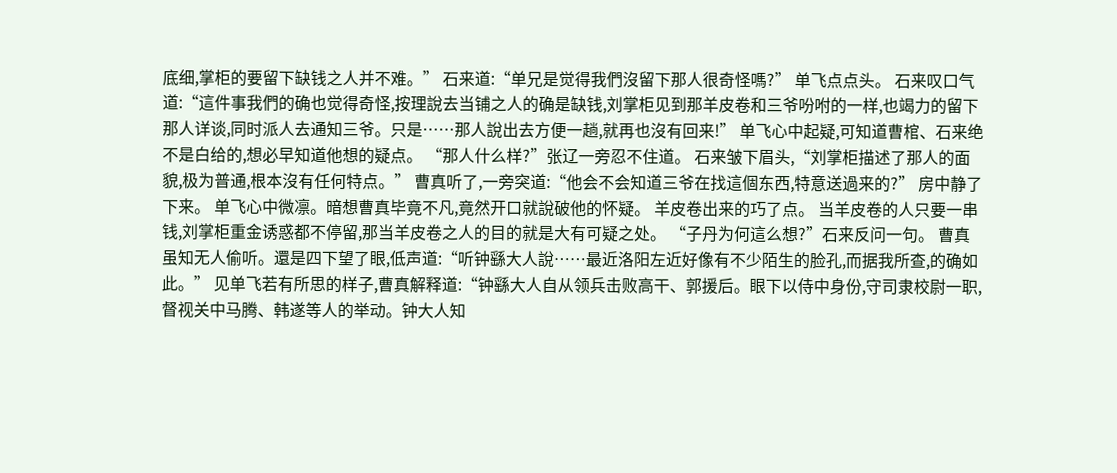底细,掌柜的要留下缺钱之人并不难。” 石来道:“单兄是觉得我們沒留下那人很奇怪嗎?” 单飞点点头。 石来叹口气道:“這件事我們的确也觉得奇怪,按理說去当铺之人的确是缺钱,刘掌柜见到那羊皮卷和三爷吩咐的一样,也竭力的留下那人详谈,同时派人去通知三爷。只是……那人說出去方便一趟,就再也沒有回来!” 单飞心中起疑,可知道曹棺、石来绝不是白给的,想必早知道他想的疑点。 “那人什么样?”张辽一旁忍不住道。 石来皱下眉头,“刘掌柜描述了那人的面貌,极为普通,根本沒有任何特点。” 曹真听了,一旁突道:“他会不会知道三爷在找這個东西,特意送過来的?” 房中静了下来。 单飞心中微凛。暗想曹真毕竟不凡,竟然开口就說破他的怀疑。 羊皮卷出来的巧了点。 当羊皮卷的人只要一串钱,刘掌柜重金诱惑都不停留,那当羊皮卷之人的目的就是大有可疑之处。 “子丹为何這么想?”石来反问一句。 曹真虽知无人偷听。還是四下望了眼,低声道:“听钟繇大人說……最近洛阳左近好像有不少陌生的脸孔,而据我所查,的确如此。” 见单飞若有所思的样子,曹真解释道:“钟繇大人自从领兵击败高干、郭援后。眼下以侍中身份,守司隶校尉一职,督视关中马腾、韩遂等人的举动。钟大人知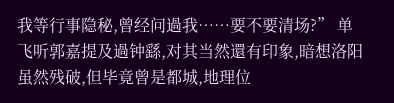我等行事隐秘,曾经问過我……要不要清场?” 单飞听郭嘉提及過钟繇,对其当然還有印象,暗想洛阳虽然残破,但毕竟曾是都城,地理位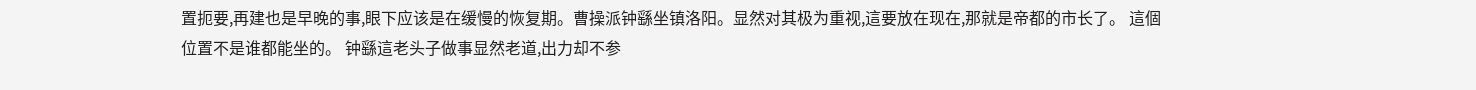置扼要,再建也是早晚的事,眼下应该是在缓慢的恢复期。曹操派钟繇坐镇洛阳。显然对其极为重视,這要放在现在,那就是帝都的市长了。 這個位置不是谁都能坐的。 钟繇這老头子做事显然老道,出力却不参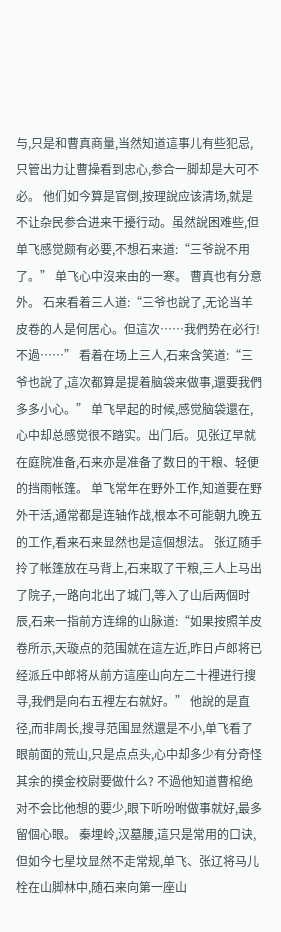与,只是和曹真商量,当然知道這事儿有些犯忌,只管出力让曹操看到忠心,参合一脚却是大可不必。 他们如今算是官倒,按理說应该清场,就是不让杂民参合进来干擾行动。虽然說困难些,但单飞感觉颇有必要,不想石来道:“三爷說不用了。” 单飞心中沒来由的一寒。 曹真也有分意外。 石来看着三人道:“三爷也說了,无论当羊皮卷的人是何居心。但這次……我們势在必行!不過……” 看着在场上三人,石来含笑道:“三爷也說了,這次都算是提着脑袋来做事,還要我們多多小心。” 单飞早起的时候,感觉脑袋還在,心中却总感觉很不踏实。出门后。见张辽早就在庭院准备,石来亦是准备了数日的干粮、轻便的挡雨帐篷。 单飞常年在野外工作,知道要在野外干活,通常都是连轴作战,根本不可能朝九晚五的工作,看来石来显然也是這個想法。 张辽随手拎了帐篷放在马背上,石来取了干粮,三人上马出了院子,一路向北出了城门,等入了山后两個时辰,石来一指前方连绵的山脉道:“如果按照羊皮卷所示,天璇点的范围就在這左近,昨日卢郎将已经派丘中郎将从前方這座山向左二十裡进行搜寻,我們是向右五裡左右就好。” 他說的是直径,而非周长,搜寻范围显然還是不小,单飞看了眼前面的荒山,只是点点头,心中却多少有分奇怪其余的摸金校尉要做什么? 不過他知道曹棺绝对不会比他想的要少,眼下听吩咐做事就好,最多留個心眼。 秦埋岭,汉墓腰,這只是常用的口诀,但如今七星坟显然不走常规,单飞、张辽将马儿栓在山脚林中,随石来向第一座山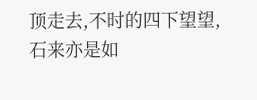顶走去,不时的四下望望,石来亦是如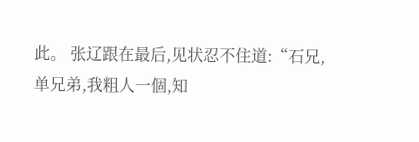此。 张辽跟在最后,见状忍不住道:“石兄,单兄弟,我粗人一個,知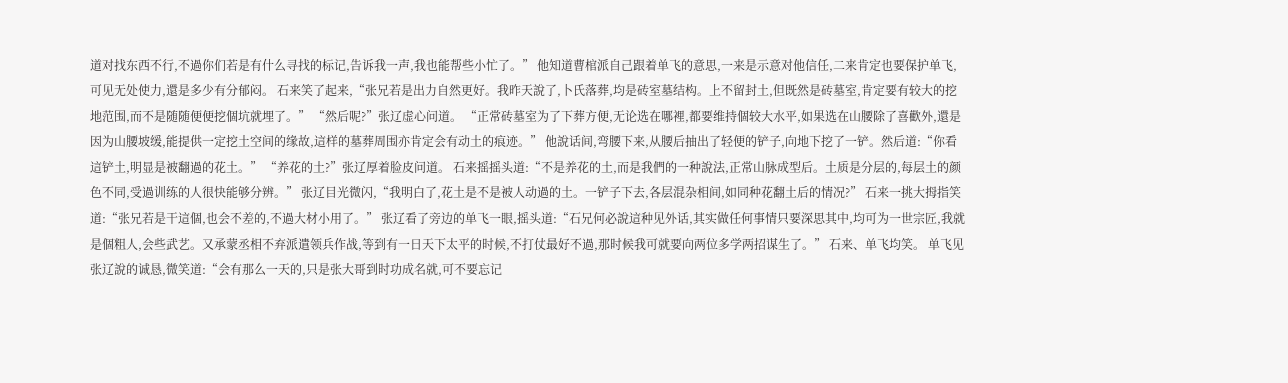道对找东西不行,不過你们若是有什么寻找的标记,告诉我一声,我也能帮些小忙了。” 他知道曹棺派自己跟着单飞的意思,一来是示意对他信任,二来肯定也要保护单飞,可见无处使力,還是多少有分郁闷。 石来笑了起来,“张兄若是出力自然更好。我昨天說了,卜氏落葬,均是砖室墓结构。上不留封土,但既然是砖墓室,肯定要有较大的挖地范围,而不是随随便便挖個坑就埋了。” “然后呢?”张辽虚心问道。 “正常砖墓室为了下葬方便,无论选在哪裡,都要维持個较大水平,如果选在山腰除了喜歡外,還是因为山腰坡缓,能提供一定挖土空间的缘故,這样的墓葬周围亦肯定会有动土的痕迹。” 他說话间,弯腰下来,从腰后抽出了轻便的铲子,向地下挖了一铲。然后道:“你看這铲土,明显是被翻過的花土。” “养花的土?”张辽厚着脸皮问道。 石来摇摇头道:“不是养花的土,而是我們的一种說法,正常山脉成型后。土质是分层的,每层土的颜色不同,受過训练的人很快能够分辨。” 张辽目光微闪,“我明白了,花土是不是被人动過的土。一铲子下去,各层混杂相间,如同种花翻土后的情况?” 石来一挑大拇指笑道:“张兄若是干這個,也会不差的,不過大材小用了。” 张辽看了旁边的单飞一眼,摇头道:“石兄何必說這种见外话,其实做任何事情只要深思其中,均可为一世宗匠,我就是個粗人,会些武艺。又承蒙丞相不弃派遣领兵作战,等到有一日天下太平的时候,不打仗最好不過,那时候我可就要向两位多学两招谋生了。” 石来、单飞均笑。 单飞见张辽說的诚恳,微笑道:“会有那么一天的,只是张大哥到时功成名就,可不要忘记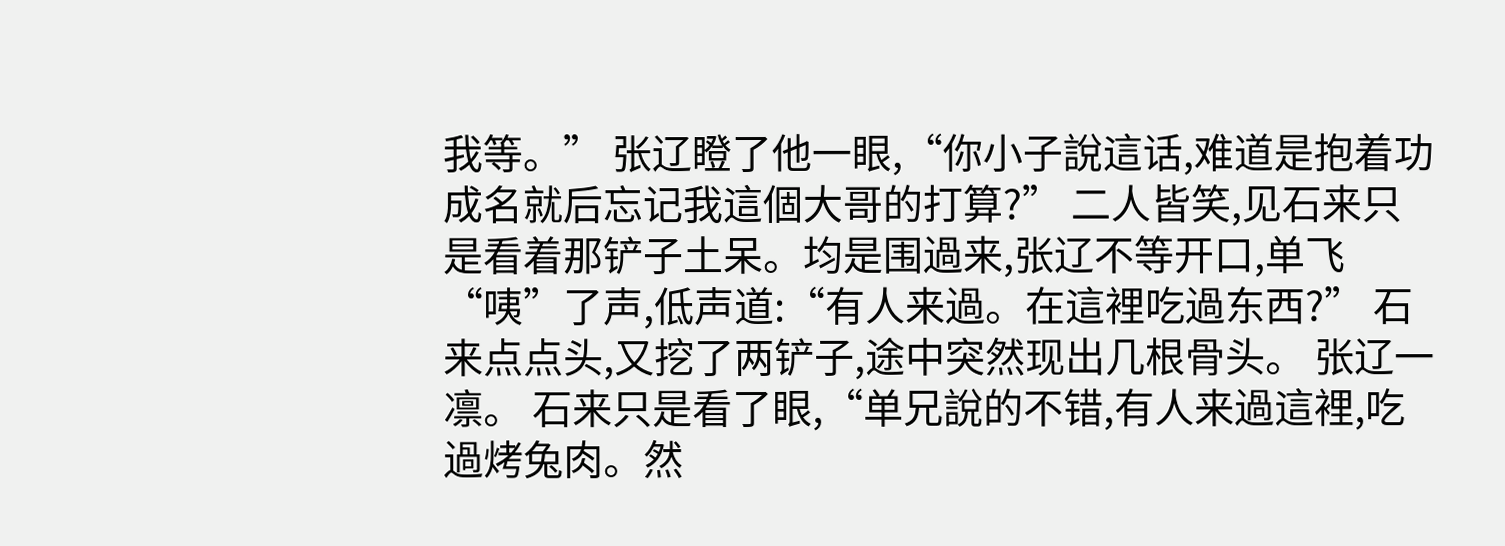我等。” 张辽瞪了他一眼,“你小子說這话,难道是抱着功成名就后忘记我這個大哥的打算?” 二人皆笑,见石来只是看着那铲子土呆。均是围過来,张辽不等开口,单飞“咦”了声,低声道:“有人来過。在這裡吃過东西?” 石来点点头,又挖了两铲子,途中突然现出几根骨头。 张辽一凛。 石来只是看了眼,“单兄說的不错,有人来過這裡,吃過烤兔肉。然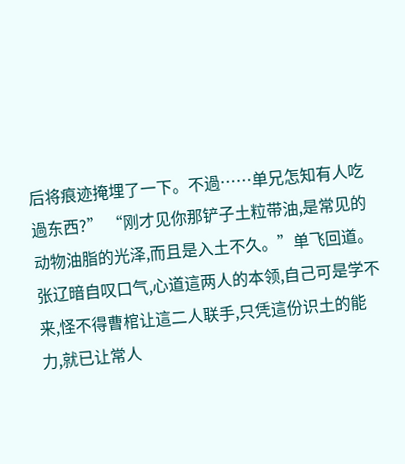后将痕迹掩埋了一下。不過……单兄怎知有人吃過东西?” “刚才见你那铲子土粒带油,是常见的动物油脂的光泽,而且是入土不久。”单飞回道。 张辽暗自叹口气,心道這两人的本领,自己可是学不来,怪不得曹棺让這二人联手,只凭這份识土的能力,就已让常人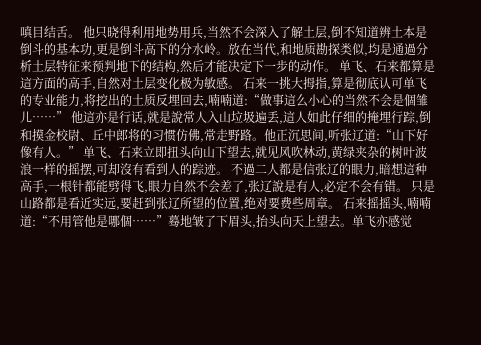嗔目结舌。 他只晓得利用地势用兵,当然不会深入了解土层,倒不知道辨土本是倒斗的基本功,更是倒斗高下的分水岭。放在当代,和地质勘探类似,均是通過分析土层特征来预判地下的结构,然后才能决定下一步的动作。 单飞、石来都算是這方面的高手,自然对土层变化极为敏感。 石来一挑大拇指,算是彻底认可单飞的专业能力,将挖出的土质反埋回去,喃喃道:“做事這么小心的当然不会是個雏儿……” 他這亦是行话,就是說常人入山垃圾遍丢,這人如此仔细的掩埋行踪,倒和摸金校尉、丘中郎将的习惯仿佛,常走野路。他正沉思间,听张辽道:“山下好像有人。” 单飞、石来立即扭头向山下望去,就见风吹林动,黄绿夹杂的树叶波浪一样的摇摆,可却沒有看到人的踪迹。 不過二人都是信张辽的眼力,暗想這种高手,一根针都能劈得飞,眼力自然不会差了,张辽說是有人,必定不会有错。 只是山路都是看近实远,要赶到张辽所望的位置,绝对要费些周章。 石来摇摇头,喃喃道:“不用管他是哪個……”蓦地皱了下眉头,抬头向天上望去。单飞亦感觉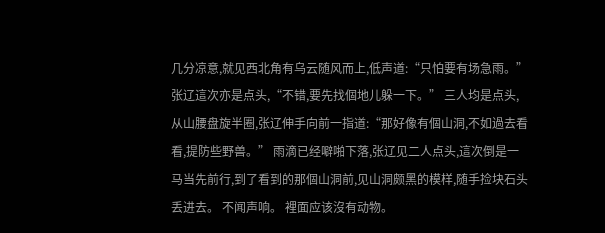几分凉意,就见西北角有乌云随风而上,低声道:“只怕要有场急雨。” 张辽這次亦是点头,“不错,要先找個地儿躲一下。” 三人均是点头,从山腰盘旋半圈,张辽伸手向前一指道:“那好像有個山洞,不如過去看看,提防些野兽。” 雨滴已经噼啪下落,张辽见二人点头,這次倒是一马当先前行,到了看到的那個山洞前,见山洞颇黑的模样,随手捡块石头丢进去。 不闻声响。 裡面应该沒有动物。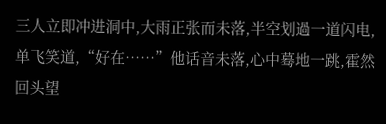三人立即冲进洞中,大雨正张而未落,半空划過一道闪电,单飞笑道,“好在……”他话音未落,心中蓦地一跳,霍然回头望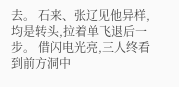去。 石来、张辽见他异样,均是转头,拉着单飞退后一步。 借闪电光亮,三人终看到前方洞中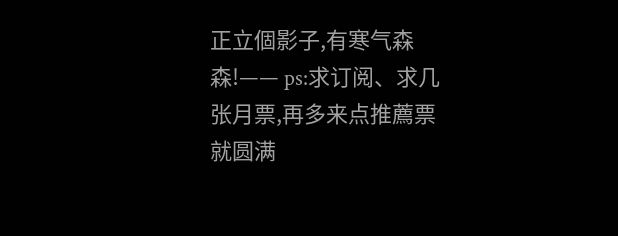正立個影子,有寒气森森!—— ps:求订阅、求几张月票,再多来点推薦票就圆满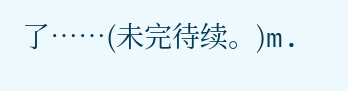了……(未完待续。)m.